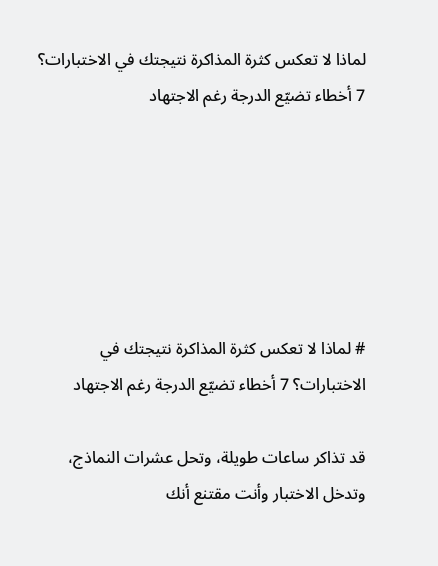لماذا لا تعكس كثرة المذاكرة نتيجتك في الاختبارات؟ 7 أخطاء تضيّع الدرجة رغم الاجتهاد






# لماذا لا تعكس كثرة المذاكرة نتيجتك في الاختبارات؟ 7 أخطاء تضيّع الدرجة رغم الاجتهاد

قد تذاكر ساعات طويلة، وتحل عشرات النماذج، وتدخل الاختبار وأنت مقتنع أنك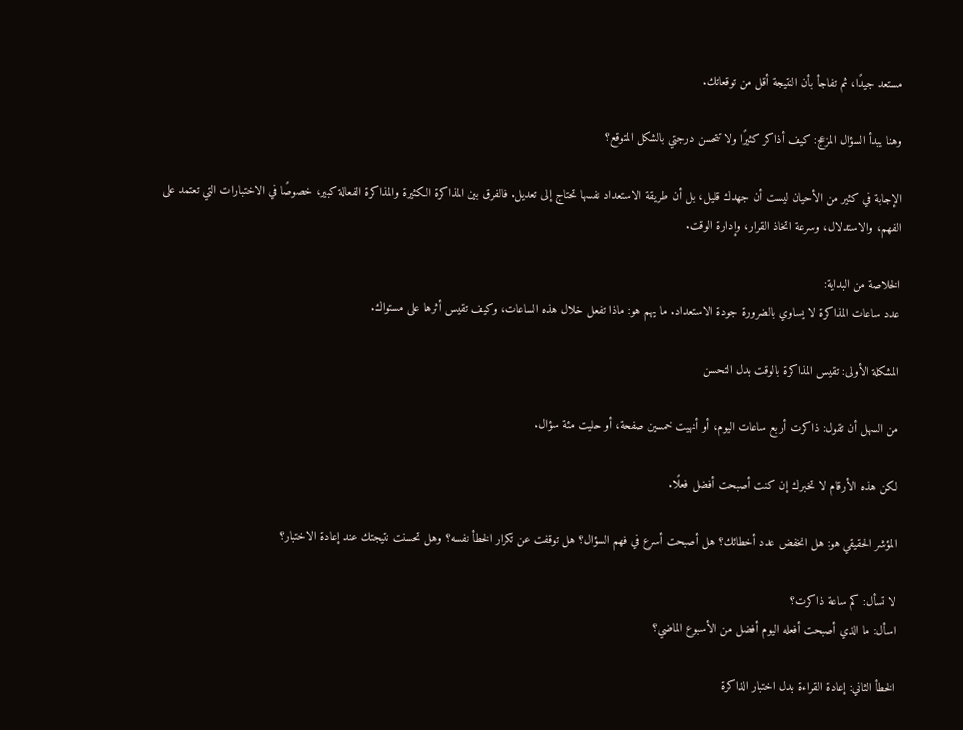مستعد جيدًا، ثم تفاجأ بأن النتيجة أقل من توقعاتك.

وهنا يبدأ السؤال المزعج: كيف أذاكر كثيرًا ولا تتحسن درجتي بالشكل المتوقع؟

الإجابة في كثير من الأحيان ليست أن جهدك قليل، بل أن طريقة الاستعداد نفسها تحتاج إلى تعديل. فالفرق بين المذاكرة الكثيرة والمذاكرة الفعالة كبير، خصوصًا في الاختبارات التي تعتمد على الفهم، والاستدلال، وسرعة اتخاذ القرار، وإدارة الوقت.

الخلاصة من البداية:
عدد ساعات المذاكرة لا يساوي بالضرورة جودة الاستعداد. ما يهم هو: ماذا تفعل خلال هذه الساعات، وكيف تقيس أثرها على مستواك.

المشكلة الأولى: تقيس المذاكرة بالوقت بدل التحسن

من السهل أن تقول: ذاكرت أربع ساعات اليوم، أو أنهيت خمسين صفحة، أو حليت مئة سؤال.

لكن هذه الأرقام لا تخبرك إن كنت أصبحت أفضل فعلًا.

المؤشر الحقيقي هو: هل انخفض عدد أخطائك؟ هل أصبحت أسرع في فهم السؤال؟ هل توقفت عن تكرار الخطأ نفسه؟ وهل تحسنت نتيجتك عند إعادة الاختبار؟

لا تسأل: كم ساعة ذاكرت؟
اسأل: ما الذي أصبحت أفعله اليوم أفضل من الأسبوع الماضي؟

الخطأ الثاني: إعادة القراءة بدل اختبار الذاكرة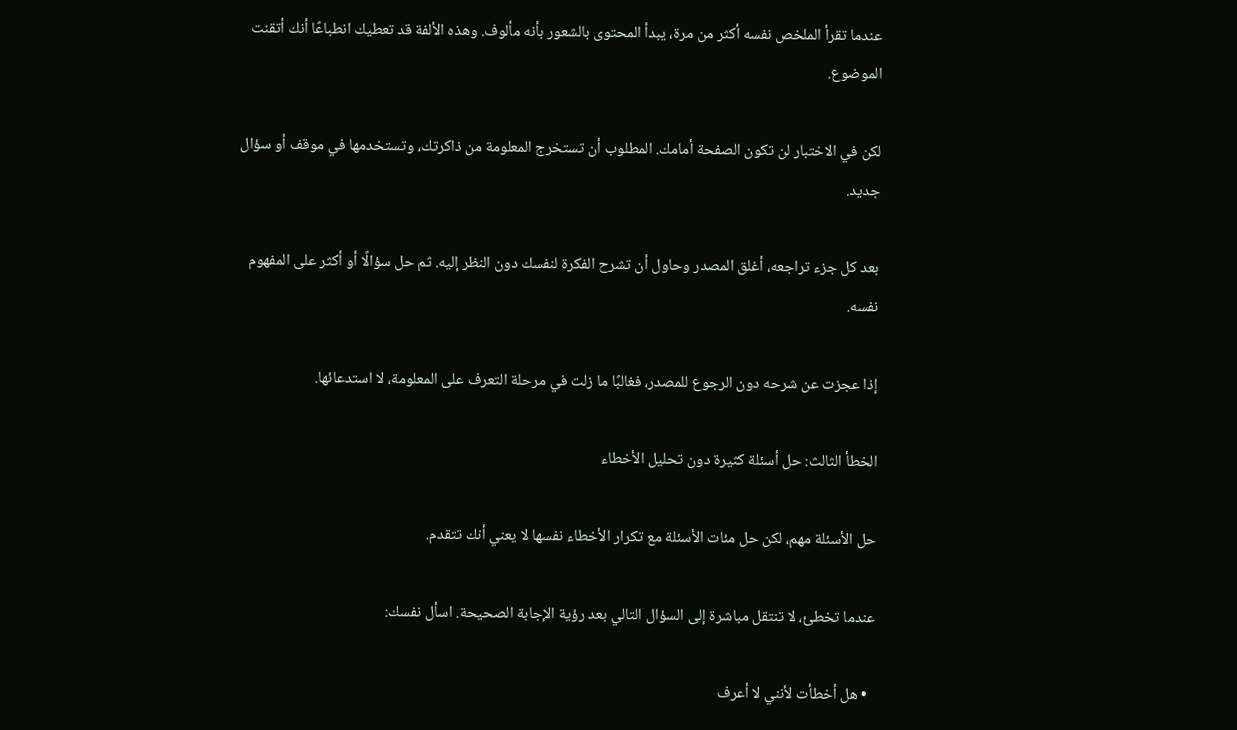عندما تقرأ الملخص نفسه أكثر من مرة، يبدأ المحتوى بالشعور بأنه مألوف. وهذه الألفة قد تعطيك انطباعًا أنك أتقنت الموضوع.

لكن في الاختبار لن تكون الصفحة أمامك. المطلوب أن تستخرج المعلومة من ذاكرتك، وتستخدمها في موقف أو سؤال جديد.

بعد كل جزء تراجعه، أغلق المصدر وحاول أن تشرح الفكرة لنفسك دون النظر إليه. ثم حل سؤالًا أو أكثر على المفهوم نفسه.

إذا عجزت عن شرحه دون الرجوع للمصدر، فغالبًا ما زلت في مرحلة التعرف على المعلومة، لا استدعائها.

الخطأ الثالث: حل أسئلة كثيرة دون تحليل الأخطاء

حل الأسئلة مهم، لكن حل مئات الأسئلة مع تكرار الأخطاء نفسها لا يعني أنك تتقدم.

عندما تخطئ، لا تنتقل مباشرة إلى السؤال التالي بعد رؤية الإجابة الصحيحة. اسأل نفسك:

  • هل أخطأت لأنني لا أعرف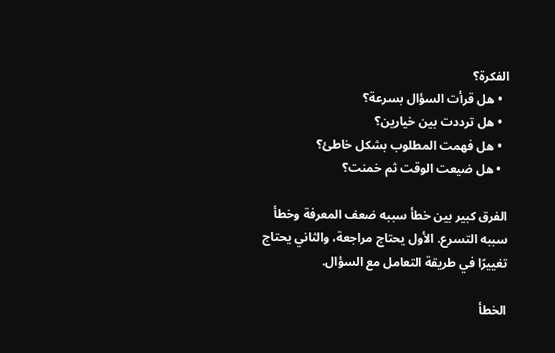الفكرة؟
  • هل قرأت السؤال بسرعة؟
  • هل ترددت بين خيارين؟
  • هل فهمت المطلوب بشكل خاطئ؟
  • هل ضيعت الوقت ثم خمنت؟

الفرق كبير بين خطأ سببه ضعف المعرفة وخطأ سببه التسرع. الأول يحتاج مراجعة، والثاني يحتاج تغييرًا في طريقة التعامل مع السؤال.

الخطأ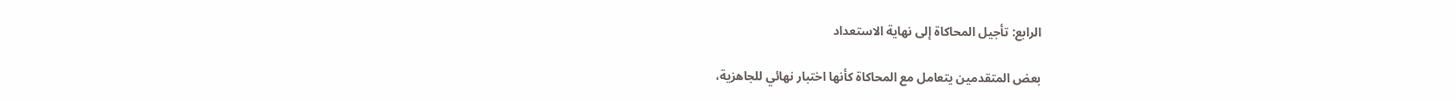الرابع: تأجيل المحاكاة إلى نهاية الاستعداد

بعض المتقدمين يتعامل مع المحاكاة كأنها اختبار نهائي للجاهزية،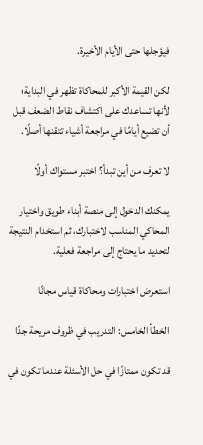فيؤجلها حتى الأيام الأخيرة.

لكن القيمة الأكبر للمحاكاة تظهر في البداية؛ لأنها تساعدك على اكتشاف نقاط الضعف قبل أن تضيع أيامًا في مراجعة أشياء تتقنها أصلًا.

لا تعرف من أين تبدأ؟ اختبر مستواك أولًا

يمكنك الدخول إلى منصة أبناء طويق واختيار المحاكي المناسب لاختبارك، ثم استخدام النتيجة لتحديد ما يحتاج إلى مراجعة فعلية.

استعرض اختبارات ومحاكاة قياس مجانًا

الخطأ الخامس: التدريب في ظروف مريحة جدًا

قد تكون ممتازًا في حل الأسئلة عندما تكون في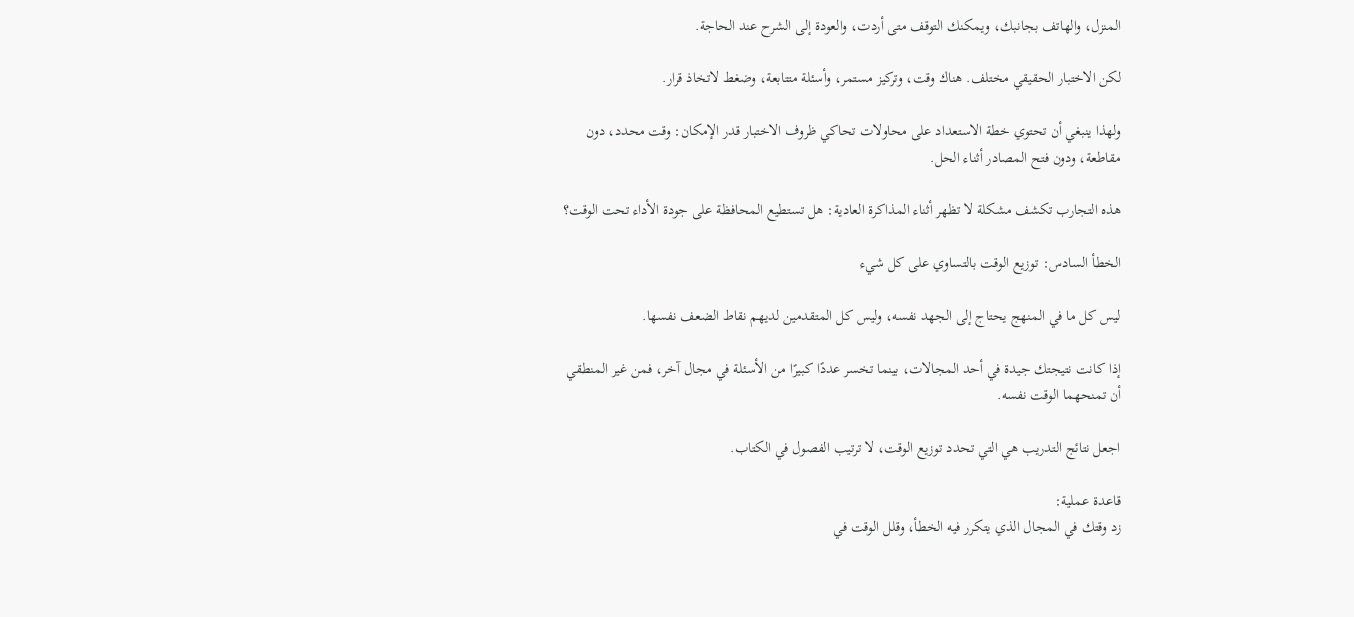المنزل، والهاتف بجانبك، ويمكنك التوقف متى أردت، والعودة إلى الشرح عند الحاجة.

لكن الاختبار الحقيقي مختلف. هناك وقت، وتركيز مستمر، وأسئلة متتابعة، وضغط لاتخاذ قرار.

ولهذا ينبغي أن تحتوي خطة الاستعداد على محاولات تحاكي ظروف الاختبار قدر الإمكان: وقت محدد، دون مقاطعة، ودون فتح المصادر أثناء الحل.

هذه التجارب تكشف مشكلة لا تظهر أثناء المذاكرة العادية: هل تستطيع المحافظة على جودة الأداء تحت الوقت؟

الخطأ السادس: توزيع الوقت بالتساوي على كل شيء

ليس كل ما في المنهج يحتاج إلى الجهد نفسه، وليس كل المتقدمين لديهم نقاط الضعف نفسها.

إذا كانت نتيجتك جيدة في أحد المجالات، بينما تخسر عددًا كبيرًا من الأسئلة في مجال آخر، فمن غير المنطقي أن تمنحهما الوقت نفسه.

اجعل نتائج التدريب هي التي تحدد توزيع الوقت، لا ترتيب الفصول في الكتاب.

قاعدة عملية:
زد وقتك في المجال الذي يتكرر فيه الخطأ، وقلل الوقت في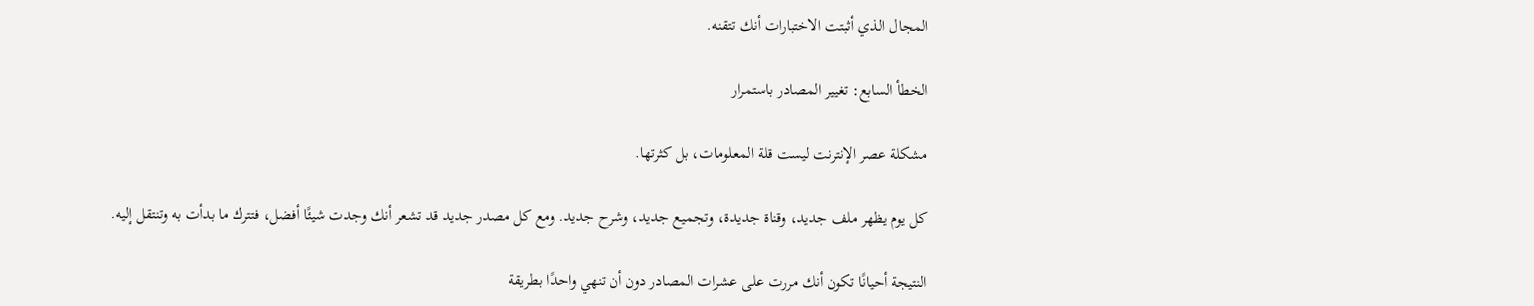المجال الذي أثبتت الاختبارات أنك تتقنه.

الخطأ السابع: تغيير المصادر باستمرار

مشكلة عصر الإنترنت ليست قلة المعلومات، بل كثرتها.

كل يوم يظهر ملف جديد، وقناة جديدة، وتجميع جديد، وشرح جديد. ومع كل مصدر جديد قد تشعر أنك وجدت شيئًا أفضل، فتترك ما بدأت به وتنتقل إليه.

النتيجة أحيانًا تكون أنك مررت على عشرات المصادر دون أن تنهي واحدًا بطريقة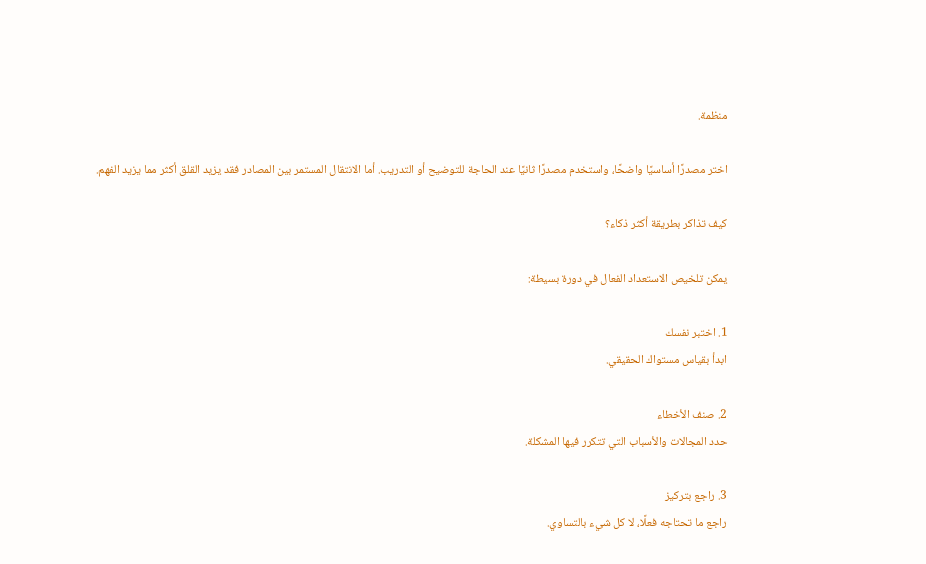منظمة.

اختر مصدرًا أساسيًا واضحًا، واستخدم مصدرًا ثانيًا عند الحاجة للتوضيح أو التدريب. أما الانتقال المستمر بين المصادر فقد يزيد القلق أكثر مما يزيد الفهم.

كيف تذاكر بطريقة أكثر ذكاء؟

يمكن تلخيص الاستعداد الفعال في دورة بسيطة:

1. اختبر نفسك
ابدأ بقياس مستواك الحقيقي.

2. صنف الأخطاء
حدد المجالات والأسباب التي تتكرر فيها المشكلة.

3. راجع بتركيز
راجع ما تحتاجه فعلًا، لا كل شيء بالتساوي.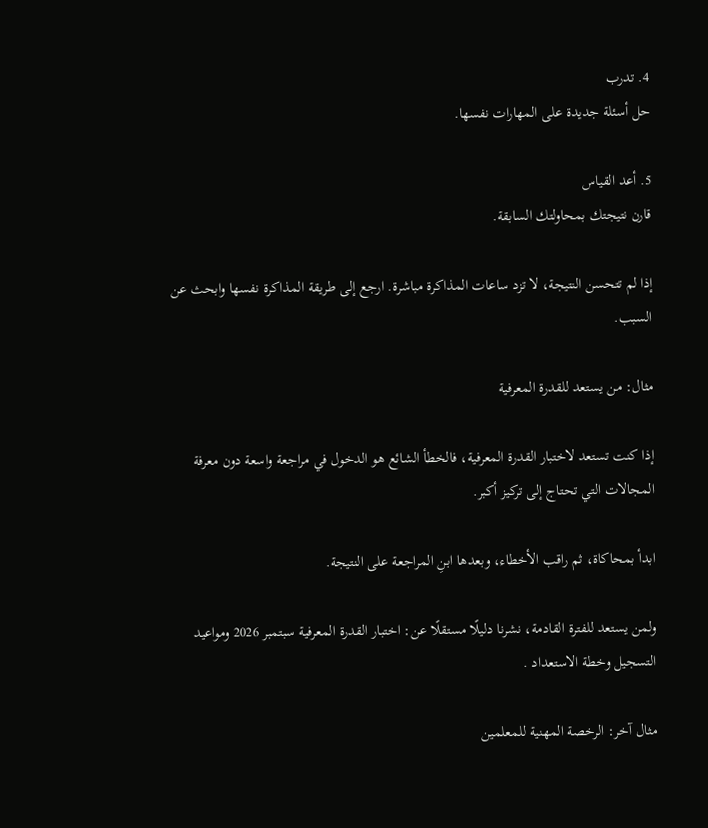4. تدرب
حل أسئلة جديدة على المهارات نفسها.

5. أعد القياس
قارن نتيجتك بمحاولتك السابقة.

إذا لم تتحسن النتيجة، لا تزد ساعات المذاكرة مباشرة. ارجع إلى طريقة المذاكرة نفسها وابحث عن السبب.

مثال: من يستعد للقدرة المعرفية

إذا كنت تستعد لاختبار القدرة المعرفية، فالخطأ الشائع هو الدخول في مراجعة واسعة دون معرفة المجالات التي تحتاج إلى تركيز أكبر.

ابدأ بمحاكاة، ثم راقب الأخطاء، وبعدها ابنِ المراجعة على النتيجة.

ولمن يستعد للفترة القادمة، نشرنا دليلًا مستقلًا عن: اختبار القدرة المعرفية سبتمبر 2026 ومواعيد التسجيل وخطة الاستعداد .

مثال آخر: الرخصة المهنية للمعلمين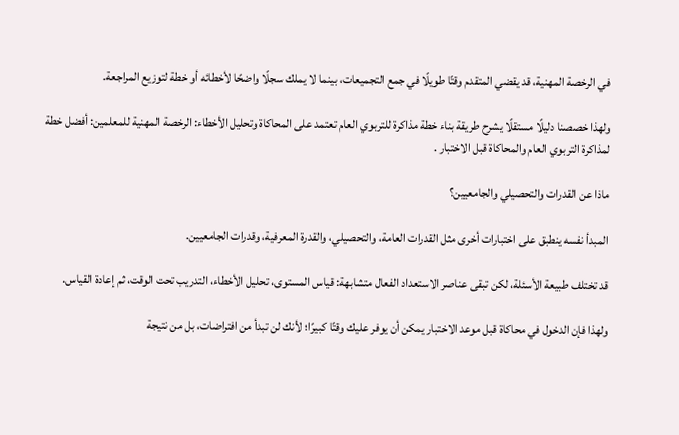في الرخصة المهنية، قد يقضي المتقدم وقتًا طويلًا في جمع التجميعات، بينما لا يملك سجلًا واضحًا لأخطائه أو خطة لتوزيع المراجعة.

ولهذا خصصنا دليلًا مستقلًا يشرح طريقة بناء خطة مذاكرة للتربوي العام تعتمد على المحاكاة وتحليل الأخطاء: الرخصة المهنية للمعلمين: أفضل خطة لمذاكرة التربوي العام والمحاكاة قبل الاختبار .

ماذا عن القدرات والتحصيلي والجامعيين؟

المبدأ نفسه ينطبق على اختبارات أخرى مثل القدرات العامة، والتحصيلي، والقدرة المعرفية، وقدرات الجامعيين.

قد تختلف طبيعة الأسئلة، لكن تبقى عناصر الاستعداد الفعال متشابهة: قياس المستوى، تحليل الأخطاء، التدريب تحت الوقت، ثم إعادة القياس.

ولهذا فإن الدخول في محاكاة قبل موعد الاختبار يمكن أن يوفر عليك وقتًا كبيرًا؛ لأنك لن تبدأ من افتراضات، بل من نتيجة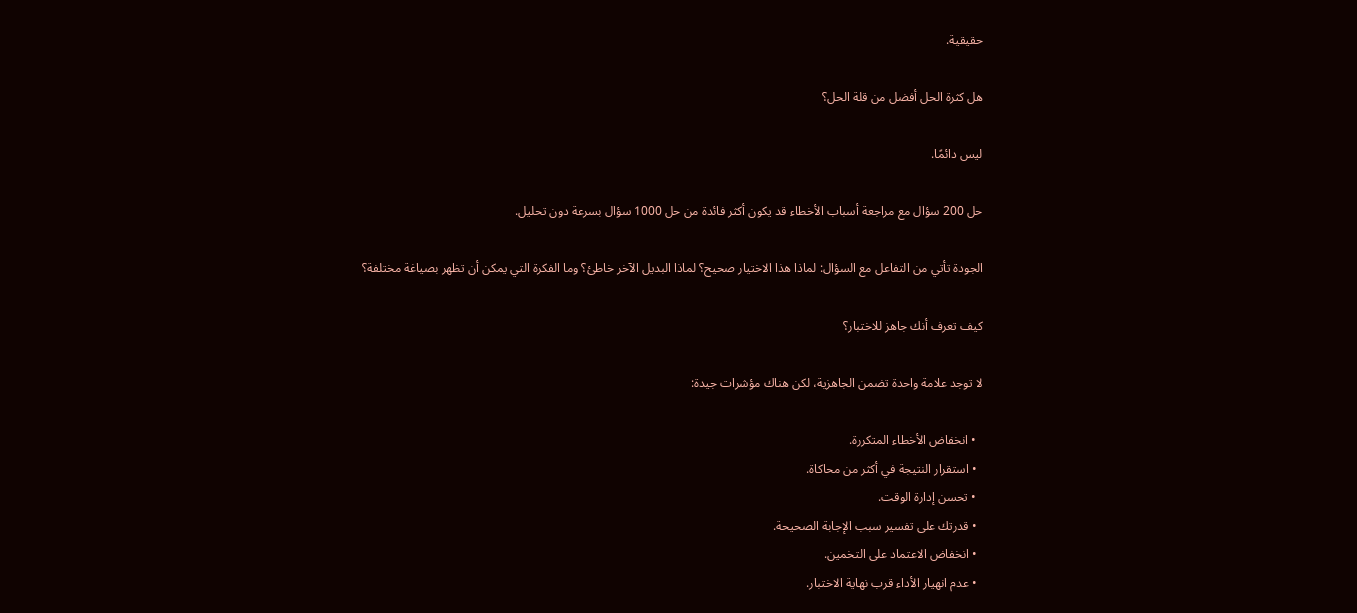حقيقية.

هل كثرة الحل أفضل من قلة الحل؟

ليس دائمًا.

حل 200 سؤال مع مراجعة أسباب الأخطاء قد يكون أكثر فائدة من حل 1000 سؤال بسرعة دون تحليل.

الجودة تأتي من التفاعل مع السؤال: لماذا هذا الاختيار صحيح؟ لماذا البديل الآخر خاطئ؟ وما الفكرة التي يمكن أن تظهر بصياغة مختلفة؟

كيف تعرف أنك جاهز للاختبار؟

لا توجد علامة واحدة تضمن الجاهزية، لكن هناك مؤشرات جيدة:

  • انخفاض الأخطاء المتكررة.
  • استقرار النتيجة في أكثر من محاكاة.
  • تحسن إدارة الوقت.
  • قدرتك على تفسير سبب الإجابة الصحيحة.
  • انخفاض الاعتماد على التخمين.
  • عدم انهيار الأداء قرب نهاية الاختبار.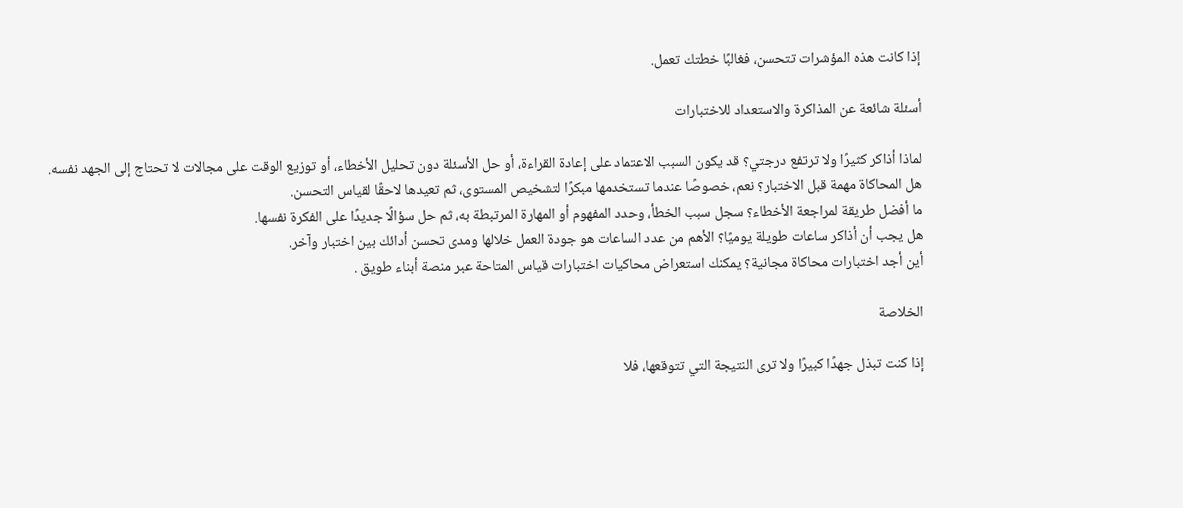إذا كانت هذه المؤشرات تتحسن، فغالبًا خطتك تعمل.

أسئلة شائعة عن المذاكرة والاستعداد للاختبارات

لماذا أذاكر كثيرًا ولا ترتفع درجتي؟ قد يكون السبب الاعتماد على إعادة القراءة، أو حل الأسئلة دون تحليل الأخطاء، أو توزيع الوقت على مجالات لا تحتاج إلى الجهد نفسه.
هل المحاكاة مهمة قبل الاختبار؟ نعم، خصوصًا عندما تستخدمها مبكرًا لتشخيص المستوى، ثم تعيدها لاحقًا لقياس التحسن.
ما أفضل طريقة لمراجعة الأخطاء؟ سجل سبب الخطأ، وحدد المفهوم أو المهارة المرتبطة به، ثم حل سؤالًا جديدًا على الفكرة نفسها.
هل يجب أن أذاكر ساعات طويلة يوميًا؟ الأهم من عدد الساعات هو جودة العمل خلالها ومدى تحسن أدائك بين اختبار وآخر.
أين أجد اختبارات محاكاة مجانية؟ يمكنك استعراض محاكيات اختبارات قياس المتاحة عبر منصة أبناء طويق .

الخلاصة

إذا كنت تبذل جهدًا كبيرًا ولا ترى النتيجة التي تتوقعها، فلا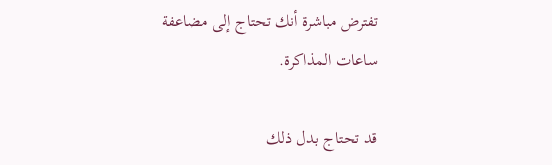تفترض مباشرة أنك تحتاج إلى مضاعفة ساعات المذاكرة.

قد تحتاج بدل ذلك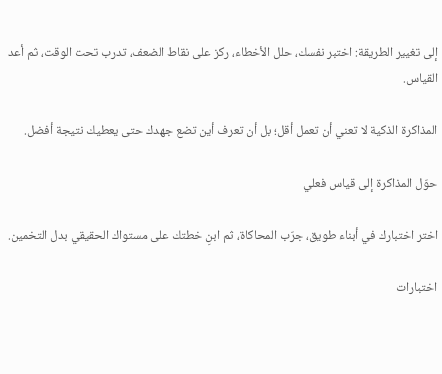إلى تغيير الطريقة: اختبر نفسك، حلل الأخطاء، ركز على نقاط الضعف، تدرب تحت الوقت، ثم أعد القياس.

المذاكرة الذكية لا تعني أن تعمل أقل؛ بل أن تعرف أين تضع جهدك حتى يعطيك نتيجة أفضل.

حوّل المذاكرة إلى قياس فعلي

اختر اختبارك في أبناء طويق، جرّب المحاكاة، ثم ابنِ خطتك على مستواك الحقيقي بدل التخمين.

اختبارات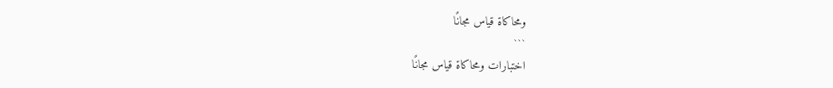ومحاكاة قياس مجانًا
```
اختبارات ومحاكاة قياس مجانًا